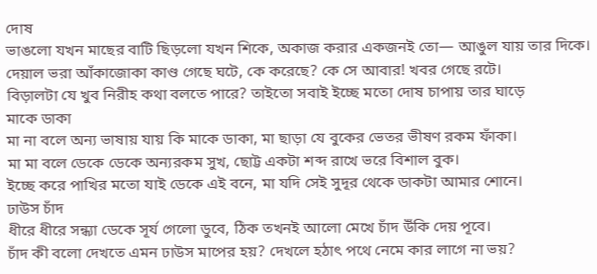দোষ
ভাঙলো যখন মাছের বাটি ছিড়লো যখন শিকে, অকাজ করার একজনই তো— আঙুল যায় তার দিকে।
দেয়াল ভরা আঁকাজোকা কাণ্ড গেছে ঘটে, কে করেছে? কে সে আবার! খবর গেছে রটে।
বিড়ালটা যে খুব নিরীহ কথা বলতে পারে? তাইতো সবাই ইচ্ছে মতো দোষ চাপায় তার ঘাড়ে
মাকে ডাকা
মা না বলে অন্য ভাষায় যায় কি মাকে ডাকা, মা ছাড়া যে বুকের ভেতর ভীষণ রকম ফাঁকা।
মা মা বলে ডেকে ডেকে অন্যরকম সুখ, ছোট্ট একটা শব্দ রাখে ভরে বিশাল বুক।
ইচ্ছে করে পাখির মতো যাই ডেকে এই বনে, মা যদি সেই সুদূর থেকে ডাকটা আমার শোনে।
ঢাউস চাঁদ
ধীরে ধীরে সন্ধ্যা ডেকে সূর্য গেলো ডুবে, ঠিক তখনই আলো মেখে চাঁদ উঁকি দেয় পূবে।
চাঁদ কী বলো দেখতে এমন ঢাউস মাপের হয়? দেখলে হঠাৎ পথে নেমে কার লাগে না ভয়?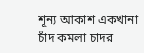শূন্য আকাশ একখানা চাঁদ কমলা চাদর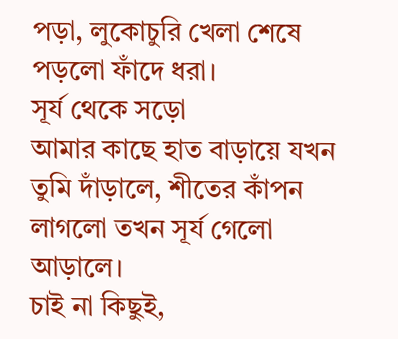পড়া, লুকোচুরি খেলা শেষে পড়লো ফাঁদে ধরা।
সূর্য থেকে সড়ো
আমার কাছে হাত বাড়ায়ে যখন তুমি দাঁড়ালে, শীতের কাঁপন লাগলো তখন সূর্য গেলো আড়ালে।
চাই না কিছুই,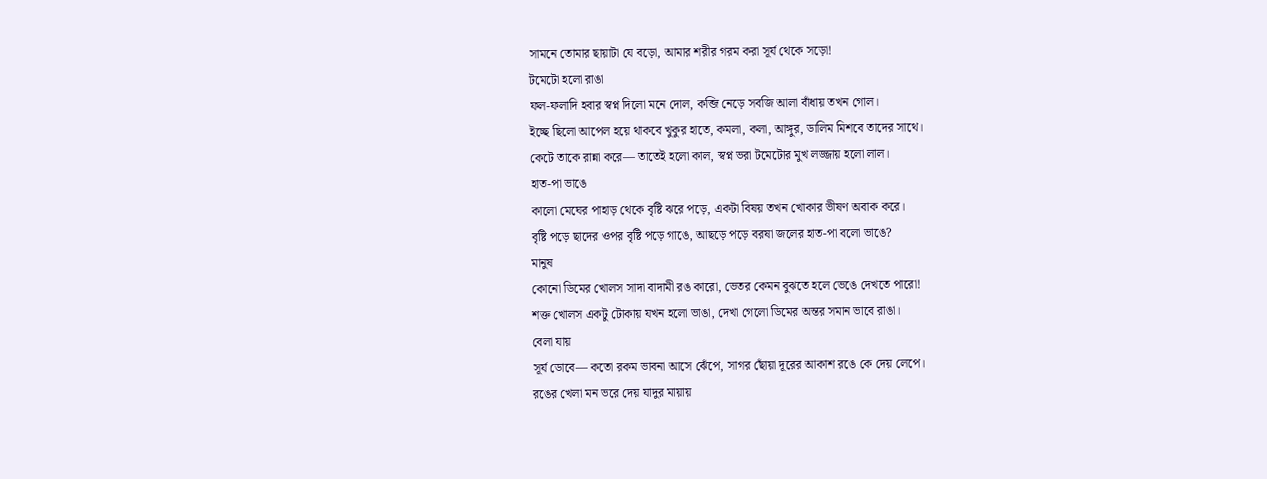সামনে তোমার ছায়াটা যে বড়ো, আমার শরীর গরম করা সূর্য থেকে সড়ো!
টমেটো হলো রাঙা
ফল-ফলাদি হবার স্বপ্ন দিলো মনে দোল, কব্জি নেড়ে সবজি আলা বাঁধায় তখন গোল।
ইচ্ছে ছিলো আপেল হয়ে থাকবে খুকুর হাতে, কমলা, কলা, আঙ্গুর, ডালিম মিশবে তাদের সাথে।
কেটে তাকে রান্না করে— তাতেই হলো কাল, স্বপ্ন ভরা টমেটোর মুখ লজ্জায় হলো লাল।
হাত-পা ভাঙে
কালো মেঘের পাহাড় থেকে বৃষ্টি ঝরে পড়ে, একটা বিষয় তখন খোকার ভীষণ অবাক করে।
বৃষ্টি পড়ে ছাদের ওপর বৃষ্টি পড়ে গাঙে, আছড়ে পড়ে বরষা জলের হাত-পা বলো ভাঙে?
মানুষ
কোনো ডিমের খোলস সাদা বাদামী রঙ কারো, ভেতর কেমন বুঝতে হলে ভেঙে দেখতে পারো!
শক্ত খোলস একটু টোকায় যখন হলো ভাঙা, দেখা গেলো ডিমের অন্তর সমান ভাবে রাঙা।
বেলা যায়
সূর্য ডোবে— কতো রকম ভাবনা আসে ঝেঁপে, সাগর ছোঁয়া দূরের আকাশ রঙে কে দেয় লেপে।
রঙের খেলা মন ভরে দেয় যাদুর মায়ায়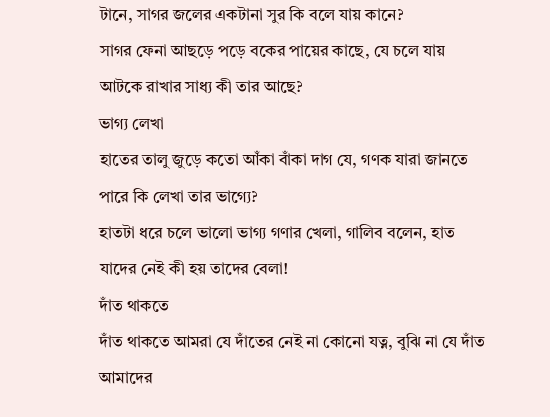টানে, সাগর জলের একটানা সুর কি বলে যায় কানে?
সাগর ফেনা আছড়ে পড়ে বকের পায়ের কাছে, যে চলে যায় আটকে রাখার সাধ্য কী তার আছে?
ভাগ্য লেখা
হাতের তালু জুড়ে কতো আঁকা বাঁকা দাগ যে, গণক যারা জানতে পারে কি লেখা তার ভাগ্যে?
হাতটা ধরে চলে ভালো ভাগ্য গণার খেলা, গালিব বলেন, হাত যাদের নেই কী হয় তাদের বেলা!
দাঁত থাকতে
দাঁত থাকতে আমরা যে দাঁতের নেই না কোনো যত্ন, বুঝি না যে দাঁত আমাদের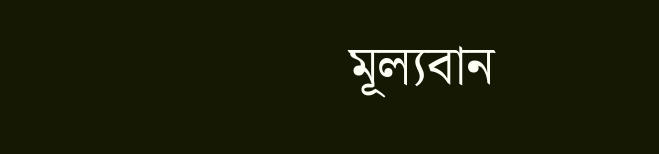মূল্যবান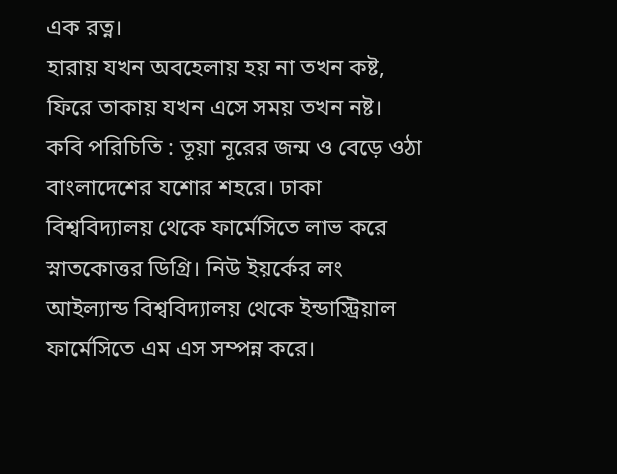এক রত্ন।
হারায় যখন অবহেলায় হয় না তখন কষ্ট, ফিরে তাকায় যখন এসে সময় তখন নষ্ট।
কবি পরিচিতি : তূয়া নূরের জন্ম ও বেড়ে ওঠা বাংলাদেশের যশোর শহরে। ঢাকা বিশ্ববিদ্যালয় থেকে ফার্মেসিতে লাভ করে স্নাতকোত্তর ডিগ্রি। নিউ ইয়র্কের লং আইল্যান্ড বিশ্ববিদ্যালয় থেকে ইন্ডাস্ট্রিয়াল ফার্মেসিতে এম এস সম্পন্ন করে।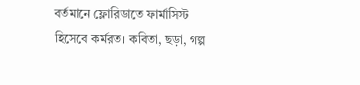বর্তমানে ফ্লোরিডাতে ফার্মাসিস্ট হিসেবে কর্মরত। কবিতা, ছড়া, গল্প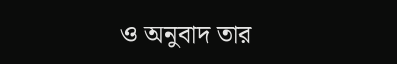ও অনুবাদ তার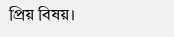প্রিয় বিষয়।